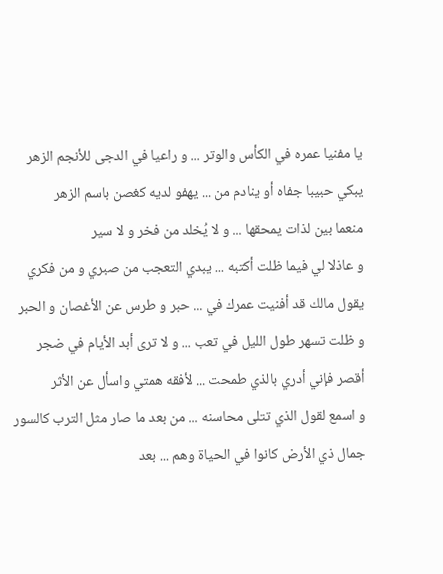يا مفنيا عمره في الكأس والوتر ... و راعيا في الدجى للأنجم الزهر
يبكي حبيبا جفاه أو ينادم من ... يهفو لديه كغصن باسم الزهر
منعما بين لذات يمحقها ... و لا يُخلد من فخر و لا سير
و عاذلا لي فيما ظلت أكتبه ... يبدي التعجب من صبري و من فكري
يقول مالك قد أفنيت عمرك في ... حبر و طرس عن الأغصان و الحبر
و ظلت تسهر طول الليل في تعب ... و لا ترى أبد الأيام في ضجر
أقصر فإني أدري بالذي طمحت ... لأفقه همتي واسأل عن الأثر
و اسمع لقول الذي تتلى محاسنه ... من بعد ما صار مثل الترب كالسور
جمال ذي الأرض كانوا في الحياة وهم ... بعد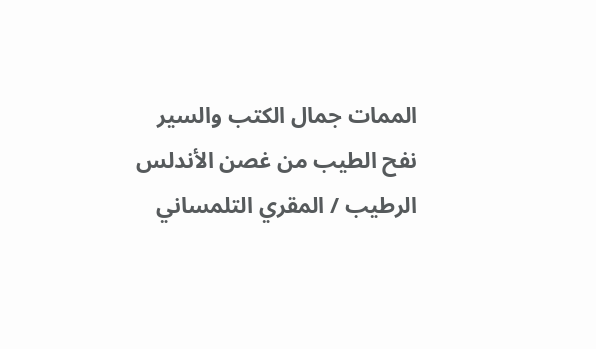الممات جمال الكتب والسير
نفح الطيب من غصن الأندلس الرطيب / المقري التلمساني